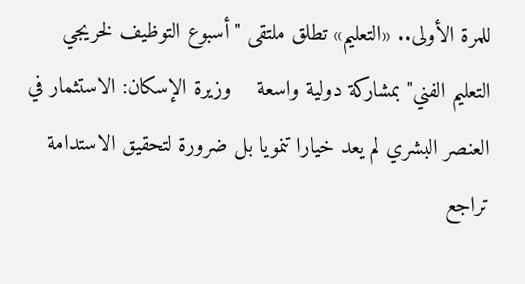للمرة الأولى.. «التعليم» تطلق ملتقى "أسبوع التوظيف لخريجي التعليم الفني" بمشاركة دولية واسعة    وزيرة الإسكان: الاستثمار في العنصر البشري لم يعد خيارا تنمويا بل ضرورة لتحقيق الاستدامة    تراجع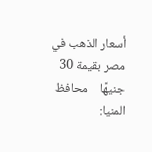أسعار الذهب في مصر بقيمة 30 جنيهًا    محافظ المنيا: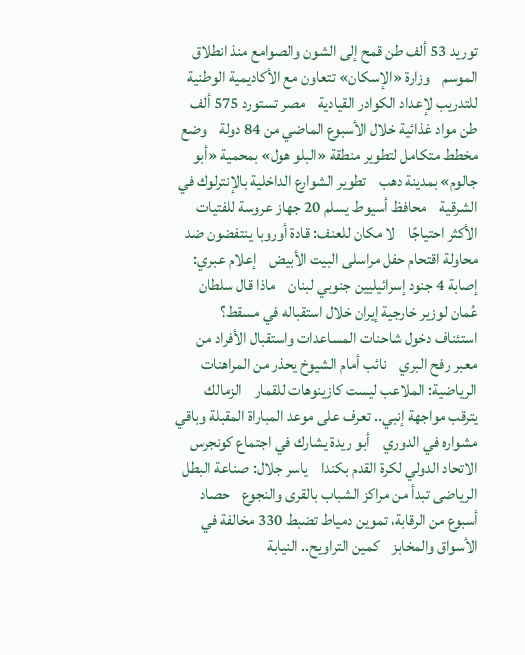توريد 53 ألف طن قمح إلى الشون والصوامع منذ انطلاق الموسم    وزارة «الإسكان» تتعاون مع الأكاديمية الوطنية للتدريب لإعداد الكوادر القيادية    مصر تستورد 575 ألف طن مواد غذائية خلال الأسبوع الماضي من 84 دولة    وضع مخطط متكامل لتطوير منطقة «البلو هول» بمحمية «أبو جالوم» بمدينة دهب    تطوير الشوارع الداخلية بالإنترلوك في الشرقية    محافظ أسيوط يسلم 20 جهاز عروسة للفتيات الأكثر احتياجًا    لا مكان للعنف: قادة أوروبا ينتفضون ضد محاولة اقتحام حفل مراسلى البيت الأبيض    إعلام عبري: إصابة 4 جنود إسرائيليين جنوبي لبنان    ماذا قال سلطان عُمان لوزير خارجية إيران خلال استقباله في مسقط؟    استئناف دخول شاحنات المساعدات واستقبال الأفراد من معبر رفح البري    نائب أمام الشيوخ يحذر من المراهنات الرياضية: الملاعب ليست كازينوهات للقمار    الزمالك يترقب مواجهة إنبي.. تعرف على موعد المباراة المقبلة وباقي مشواره في الدوري    أبو ريدة يشارك في اجتماع كونجرس الاتحاد الدولي لكرة القدم بكندا    ياسر جلال: صناعة البطل الرياضى تبدأ من مراكز الشباب بالقرى والنجوع    حصاد أسبوع من الرقابة، تموين دمياط تضبط 330 مخالفة في الأسواق والمخابز    كمين التراويح.. النيابة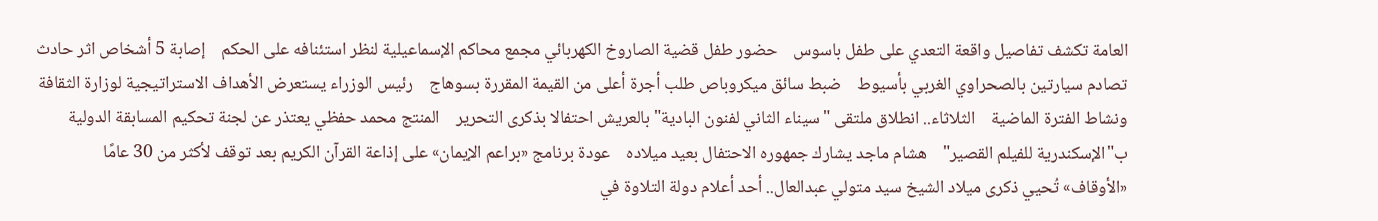العامة تكشف تفاصيل واقعة التعدي على طفل باسوس    حضور طفل قضية الصاروخ الكهربائي مجمع محاكم الإسماعيلية لنظر استئنافه على الحكم    إصابة 5 أشخاص اثر حادث تصادم سيارتين بالصحراوي الغربي بأسيوط    ضبط سائق ميكروباص طلب أجرة أعلى من القيمة المقررة بسوهاج    رئيس الوزراء يستعرض الأهداف الاستراتيجية لوزارة الثقافة ونشاط الفترة الماضية    الثلاثاء.. انطلاق ملتقى "سيناء الثاني لفنون البادية" بالعريش احتفالا بذكرى التحرير    المنتج محمد حفظي يعتذر عن لجنة تحكيم المسابقة الدولية ب"الإسكندرية للفيلم القصير"    هشام ماجد يشارك جمهوره الاحتفال بعيد ميلاده    عودة برنامج «براعم الإيمان» على إذاعة القرآن الكريم بعد توقف لأكثر من 30 عامًا    «الأوقاف» تُحيي ذكرى ميلاد الشيخ سيد متولي عبدالعال.. أحد أعلام دولة التلاوة في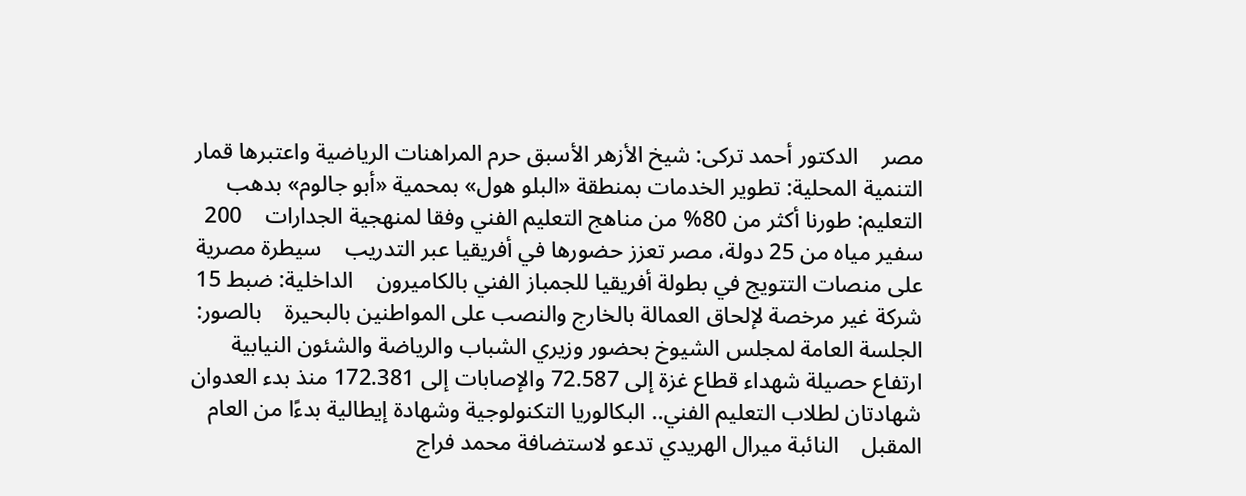مصر    الدكتور أحمد تركى: شيخ الأزهر الأسبق حرم المراهنات الرياضية واعتبرها قمار    التنمية المحلية: تطوير الخدمات بمنطقة «البلو هول» بمحمية «أبو جالوم» بدهب    التعليم: طورنا أكثر من 80% من مناهج التعليم الفني وفقا لمنهجية الجدارات    200 سفير مياه من 25 دولة، مصر تعزز حضورها في أفريقيا عبر التدريب    سيطرة مصرية على منصات التتويج في بطولة أفريقيا للجمباز الفني بالكاميرون    الداخلية: ضبط 15 شركة غير مرخصة لإلحاق العمالة بالخارج والنصب على المواطنين بالبحيرة    بالصور: الجلسة العامة لمجلس الشيوخ بحضور وزيري الشباب والرياضة والشئون النيابية    ارتفاع حصيلة شهداء قطاع غزة إلى 72.587 والإصابات إلى 172.381 منذ بدء العدوان    شهادتان لطلاب التعليم الفني.. البكالوريا التكنولوجية وشهادة إيطالية بدءًا من العام المقبل    النائبة ميرال الهريدي تدعو لاستضافة محمد فراج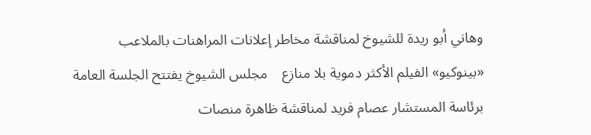وهاني أبو ريدة للشيوخ لمناقشة مخاطر إعلانات المراهنات بالملاعب    «بينوكيو» الفيلم الأكثر دموية بلا منازع    مجلس الشيوخ يفتتح الجلسة العامة برئاسة المستشار عصام فريد لمناقشة ظاهرة منصات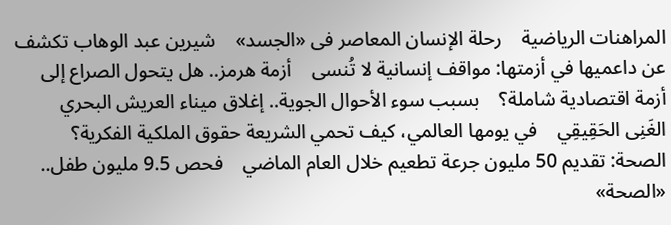المراهنات الرياضية    رحلة الإنسان المعاصر فى «الجسد»    شيرين عبد الوهاب تكشف عن داعميها في أزمتها: مواقف إنسانية لا تُنسى    أزمة هرمز.. هل يتحول الصراع إلى أزمة اقتصادية شاملة؟    بسبب سوء الأحوال الجوية.. إغلاق ميناء العريش البحري    الغَنِى الحَقِيقِي    في يومها العالمي، كيف تحمي الشريعة حقوق الملكية الفكرية؟    الصحة: تقديم 50 مليون جرعة تطعيم خلال العام الماضي    فحص 9.5 مليون طفل.. «الصحة»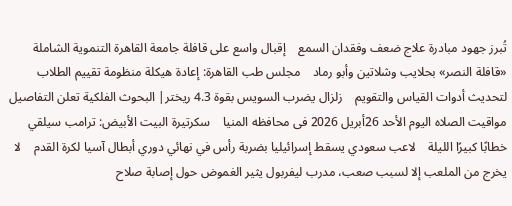تُبرز جهود مبادرة علاج ضعف وفقدان السمع    إقبال واسع على قافلة جامعة القاهرة التنموية الشاملة «قافلة النصر» بحلايب وشلاتين وأبو رماد    مجلس طب القاهرة: إعادة هيكلة منظومة تقييم الطلاب لتحديث أدوات القياس والتقويم    زلزال يضرب السويس بقوة 4.3 ريختر| البحوث الفلكية تعلن التفاصيل    مواقيت الصلاه اليوم الأحد 26أبريل 2026 فى محافظه المنيا    سكرتيرة البيت الأبيض: ترامب سيلقي خطابًا كبيرًا الليلة    لاعب سعودي يسقط إسرائيليا بضربة رأس في نهائي دوري أبطال آسيا لكرة القدم    لا يخرج من الملعب إلا لسبب صعب، مدرب ليفربول يثير الغموض حول إصابة صلاح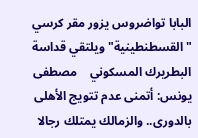البابا تواضروس يزور مقر كرسي "القسطنطينية" ويلتقي قداسة البطريرك المسكوني    مصطفى يونس: أتمنى عدم تتويج الأهلى بالدورى.. والزمالك يمتلك رجالا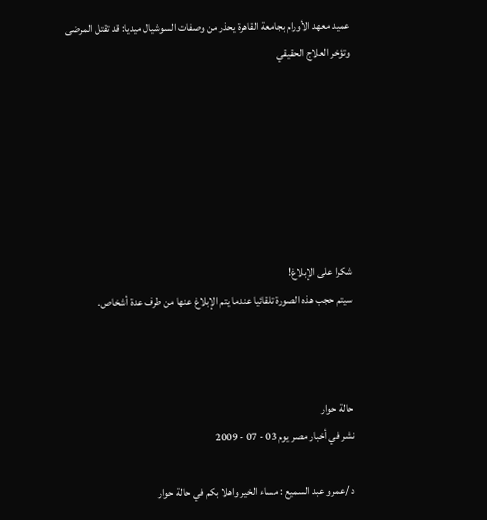عميد معهد الأورام بجامعة القاهرة يحذر من وصفات السوشيال ميديا: قد تقتل المرضى وتؤخر العلاج الحقيقي







شكرا على الإبلاغ!
سيتم حجب هذه الصورة تلقائيا عندما يتم الإبلاغ عنها من طرف عدة أشخاص.



حالة حوار
نشر في أخبار مصر يوم 03 - 07 - 2009

د /عمرو عبد السميع : مساء الخير واهلا بكم في حالة حوار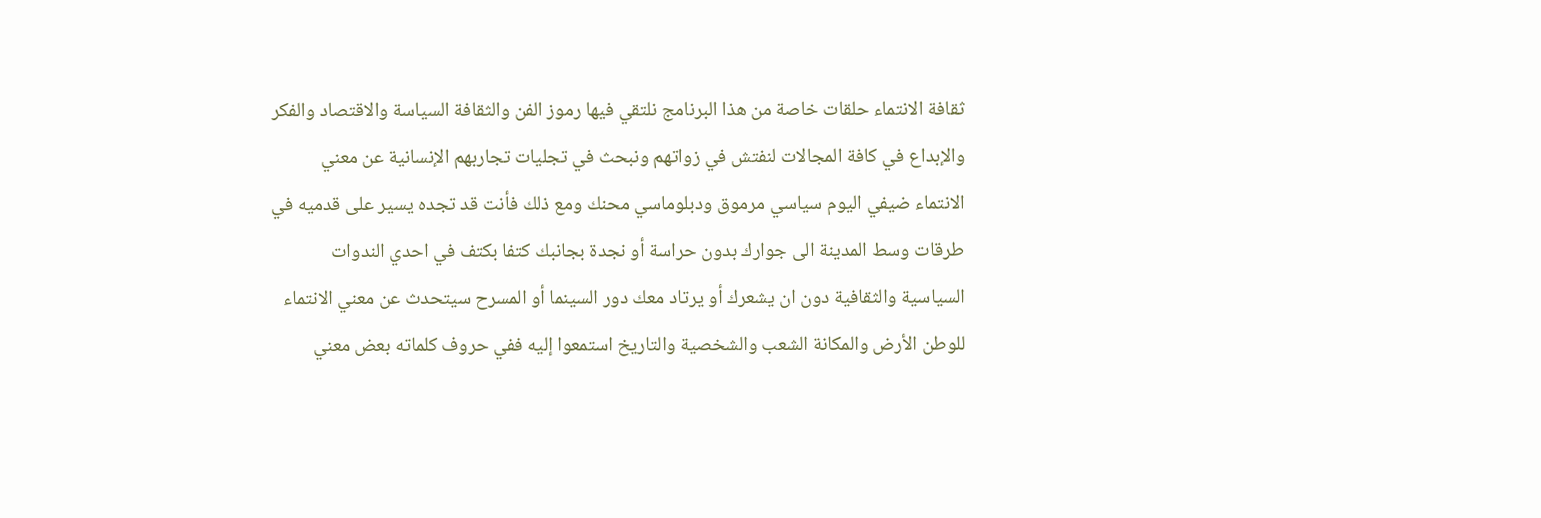ثقافة الانتماء حلقات خاصة من هذا البرنامج نلتقي فيها رموز الفن والثقافة السياسة والاقتصاد والفكر والإبداع في كافة المجالات لنفتش في زواتهم ونبحث في تجليات تجاربهم الإنسانية عن معني الانتماء ضيفي اليوم سياسي مرموق ودبلوماسي محنك ومع ذلك فأنت قد تجده يسير على قدميه في طرقات وسط المدينة الى جوارك بدون حراسة أو نجدة بجانبك كتفا بكتف في احدي الندوات السياسية والثقافية دون ان يشعرك أو يرتاد معك دور السينما أو المسرح سيتحدث عن معني الانتماء للوطن الأرض والمكانة الشعب والشخصية والتاريخ استمعوا إليه ففي حروف كلماته بعض معني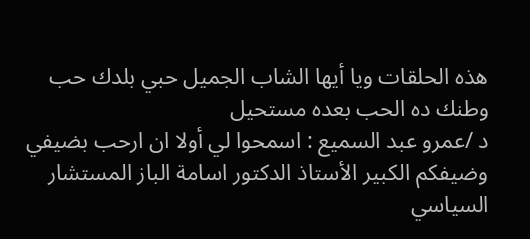هذه الحلقات ويا أيها الشاب الجميل حبي بلدك حب وطنك ده الحب بعده مستحيل
د /عمرو عبد السميع : اسمحوا لي أولا ان ارحب بضيفي وضيفكم الكبير الأستاذ الدكتور اسامة الباز المستشار السياسي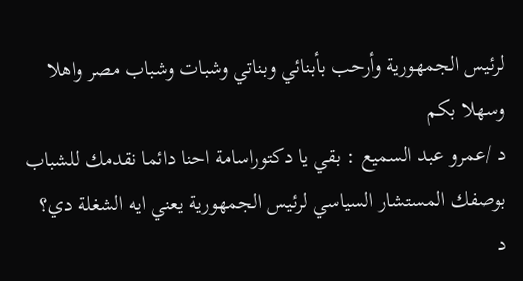لرئيس الجمهورية وأرحب بأبنائي وبناتي وشبات وشباب مصر واهلا وسهلا بكم
د /عمرو عبد السميع : بقي يا دكتوراسامة احنا دائما نقدمك للشباب بوصفك المستشار السياسي لرئيس الجمهورية يعني ايه الشغلة دي؟
د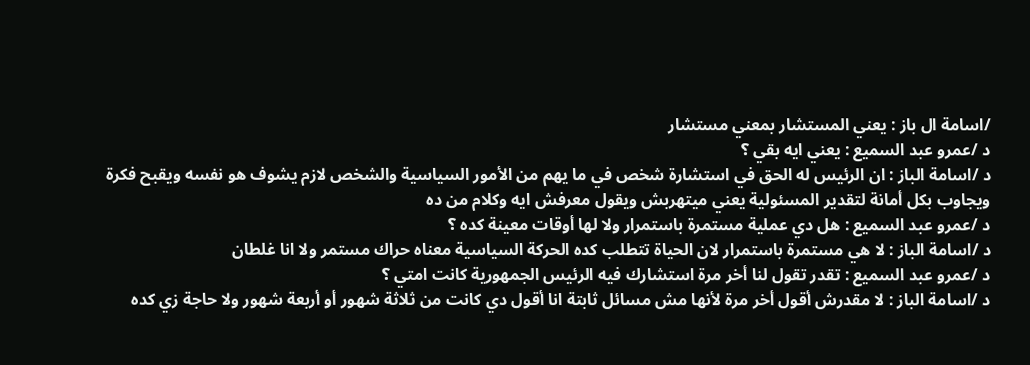/اسامة ال باز : يعني المستشار بمعني مستشار
د /عمرو عبد السميع : يعني ايه بقي ؟
د /اسامة الباز : ان الرئيس له الحق في استشارة شخص في ما يهم من الأمور السياسية والشخص لازم يشوف هو نفسه ويقبح فكرة ويجاوب بكل أمانة لتقدير المسئولية يعني ميتهربش ويقول معرفش ايه وكلام من ده
د /عمرو عبد السميع : هل دي عملية مستمرة باستمرار ولا لها أوقات معينة كده ؟
د /اسامة الباز : لا هي مستمرة باستمرار لان الحياة تتطلب كده الحركة السياسية معناه حراك مستمر ولا انا غلطان
د /عمرو عبد السميع : تقدر تقول لنا أخر مرة استشارك فيه الرئيس الجمهورية كانت امتي ؟
د /اسامة الباز : لا مقدرش أقول أخر مرة لأنها مش مسائل ثابتة انا أقول دي كانت من ثلاثة شهور أو أربعة شهور ولا حاجة زي كده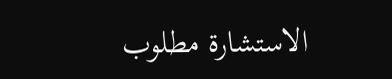الاستشارة مطلوب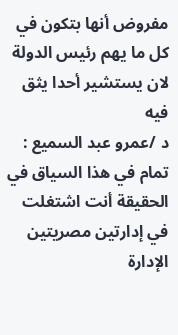مفروض أنها بتكون في كل ما يهم رئيس الدولة لان يستشير أحدا يثق فيه
د /عمرو عبد السميع : تمام في هذا السياق في الحقيقة أنت اشتغلت في إدارتين مصريتين الإدارة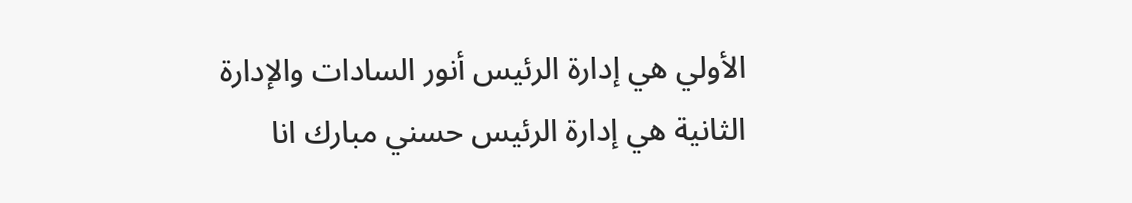الأولي هي إدارة الرئيس أنور السادات والإدارة الثانية هي إدارة الرئيس حسني مبارك انا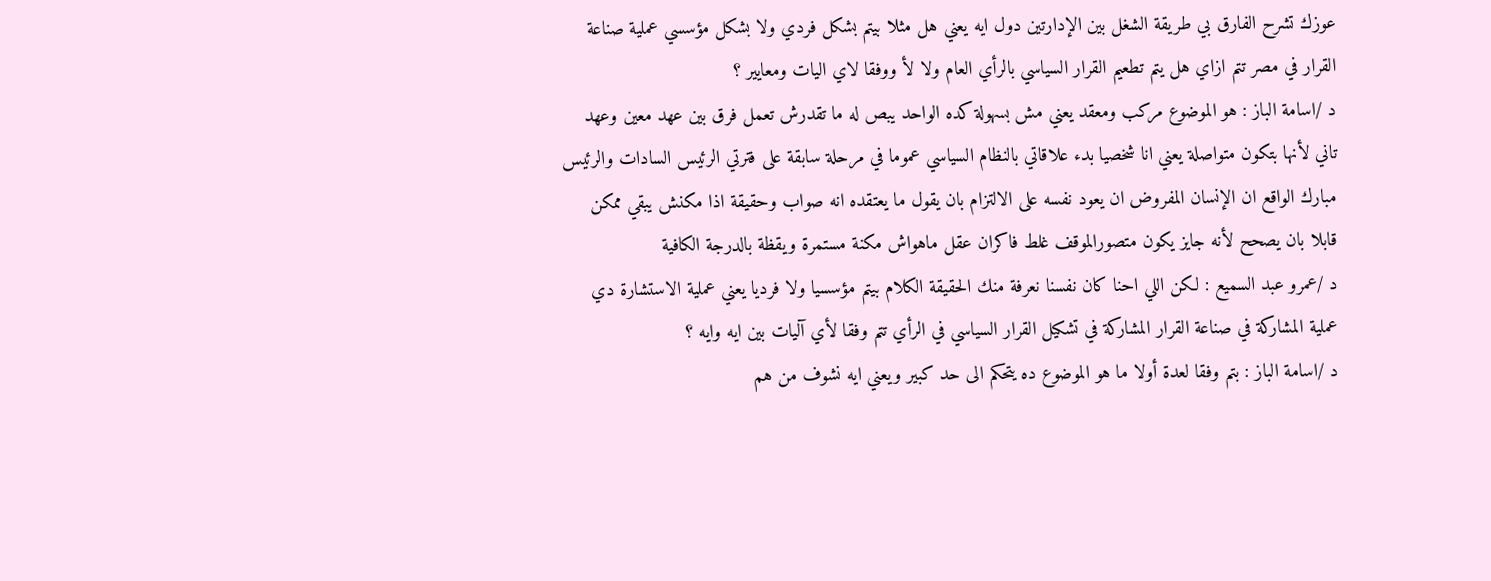عوزك تشرح الفارق بي طريقة الشغل بين الإدارتين دول ايه يعني هل مثلا بيتم بشكل فردي ولا بشكل مؤسسي عملية صناعة القرار في مصر تتم ازاي هل يتم تطعيم القرار السياسي بالرأي العام ولا لأ ووفقا لاي اليات ومعايير ؟
د /اسامة الباز : هو الموضوع مركب ومعقد يعني مش بسهولة كده الواحد يبص له ما تقدرش تعمل فرق بين عهد معين وعهد تاني لأنها بتكون متواصلة يعني انا شخصيا بدء علاقاتي بالنظام السياسي عموما في مرحلة سابقة على فترتي الرئيس السادات والرئيس مبارك الواقع ان الإنسان المفروض ان يعود نفسه على الالتزام بان يقول ما يعتقده انه صواب وحقيقة اذا مكنش يبقي ممكن قابلا بان يصحح لأنه جايز يكون متصورالموقف غلط فاكران عقل ماهواش مكنة مستمرة ويقظة بالدرجة الكافية
د /عمرو عبد السميع : لكن اللي احنا كان نفسنا نعرفة منك الحقيقة الكلام بيتم مؤسسيا ولا فرديا يعني عملية الاستشارة دي عملية المشاركة في صناعة القرار المشاركة في تشكيل القرار السياسي في الرأي تتم وفقا لأي آليات بين ايه وايه ؟
د /اسامة الباز : بتم وفقا لعدة أولا ما هو الموضوع ده يتحكم الى حد كبير ويعني ايه نشوف من هم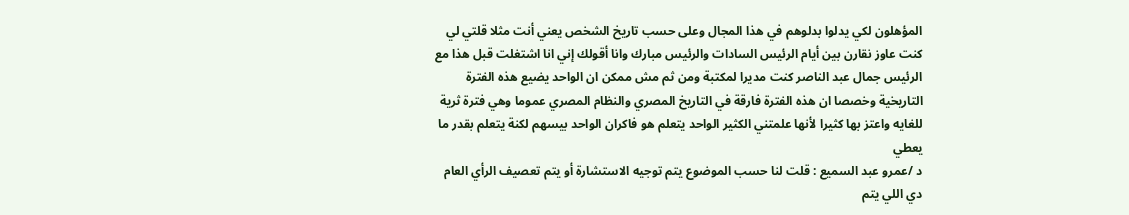المؤهلون لكي يدلوا بدلوهم في هذا المجال وعلى حسب تاريخ الشخص يعني أنت مثلا قلتي لي كنت عاوز نقارن بين أيام الرئيس السادات والرئيس مبارك وانا أقولك إني انا اشتغلت قبل هذا مع الرئيس جمال عبد الناصر كنت مديرا لمكتبة ومن ثم مش ممكن ان الواحد يضيع هذه الفترة التاريخية وخصصا ان هذه الفترة فارقة في التاريخ المصري والنظام المصري عموما وهي فترة ثرية للغايه واعتز بها كثيرا لأنها علمتني الكثير الواحد يتعلم هو فاكران الواحد بيسهم لكنة يتعلم بقدر ما يعطي
د /عمرو عبد السميع : قلت لنا حسب الموضوع يتم توجيه الاستشارة أو يتم تعصيف الرأي العام دي اللي يتم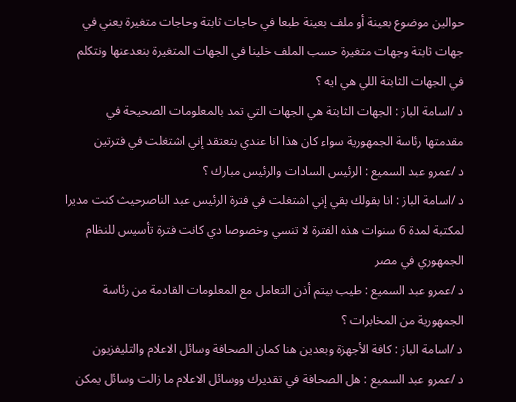حوالين موضوع بعينة أو ملف بعينة طبعا في حاجات ثابتة وحاجات متغيرة يعني في جهات ثابتة وجهات متغيرة حسب الملف خلينا في الجهات المتغيرة بنعدعنها ونتكلم في الجهات الثابتة اللي هي ايه ؟
د /اسامة الباز : الجهات الثابتة هي الجهات التي تمد بالمعلومات الصحيحة في مقدمتها رئاسة الجمهورية سواء كان هذا انا عندي بتعتقد إني اشتغلت في فترتين
د /عمرو عبد السميع : الرئيس السادات والرئيس مبارك ؟
د /اسامة الباز : انا بقولك بقي إني اشتغلت في فترة الرئيس عبد الناصرحيث كنت مديرا لمكتبة لمدة 6 سنوات هذه الفترة لا تنسي وخصوصا دي كانت فترة تأسيس للنظام الجمهوري في مصر
د /عمرو عبد السميع : طيب بيتم أذن التعامل مع المعلومات القادمة من رئاسة الجمهورية من المخابرات ؟
د /اسامة الباز : كافة الأجهزة وبعدين هنا كمان الصحافة وسائل الاعلام والتليفزيون
د /عمرو عبد السميع : هل الصحافة في تقديرك ووسائل الاعلام ما زالت وسائل يمكن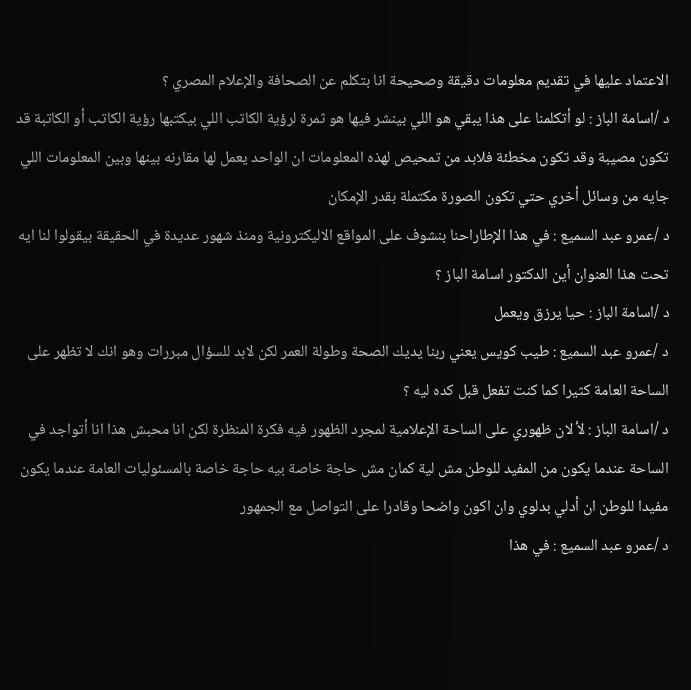الاعتماد عليها في تقديم معلومات دقيقة وصحيحة انا بتكلم عن الصحافة والإعلام المصري ؟
د /اسامة الباز : لو أتكلمنا على هذا يبقي هو اللي بينشر فيها هو ثمرة لرؤية الكاتب اللي بيكتبها رؤية الكاتب أو الكاتبة قد تكون مصيبة وقد تكون مخطئة فلابد من تمحيص لهذه المعلومات ان الواحد يعمل لها مقارنه بينها وبين المعلومات اللي جايه من وسائل أخري حتي تكون الصورة مكتملة بقدر الإمكان
د /عمرو عبد السميع : في هذا الإطاراحنا بنشوف على المواقع الاليكترونية ومنذ شهور عديدة في الحقيقة بيقولوا لنا ايه تحت هذا العنوان أين الدكتور اسامة الباز ؟
د /اسامة الباز : حيا يرزق ويعمل
د /عمرو عبد السميع : طيب كويس يعني ربنا يديك الصحة وطولة العمر لكن لابد للسؤال مبررات وهو انك لا تظهر على الساحة العامة كثيرا كما كنت تفعل قبل كده ليه ؟
د /اسامة الباز : لأ لان ظهوري على الساحة الإعلامية لمجرد الظهور فيه فكرة المنظرة لكن انا محبش هذا انا أتواجد في الساحة عندما يكون من المفيد للوطن مش لية كمان مش حاجة خاصة بيه حاجة خاصة بالمسئوليات العامة عندما يكون مفيدا للوطن ان أدلي بدلوي وان اكون واضحا وقادرا على التواصل مع الجمهور
د /عمرو عبد السميع : في هذا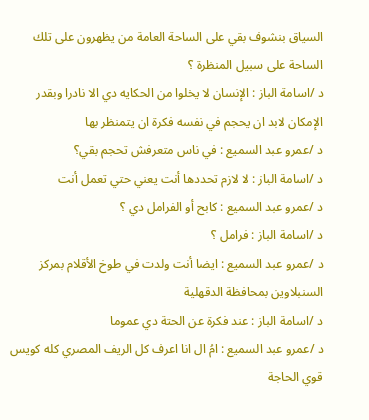السياق بنشوف بقي على الساحة العامة من يظهرون على تلك الساحة على سبيل المنظرة ؟
د /اسامة الباز : الإنسان لا يخلوا من الحكايه دي الا نادرا وبقدر الإمكان لابد ان يحجم في نفسه فكرة ان يتمنظر بها
د /عمرو عبد السميع : في ناس متعرفش تحجم بقي؟
د /اسامة الباز : لا لازم تحددها أنت يعني حتي تعمل أنت
د /عمرو عبد السميع : كابح أو الفرامل دي ؟
د /اسامة الباز : فرامل ؟
د /عمرو عبد السميع : ايضا أنت ولدت في طوخ الأقلام بمركز السنبلاوين بمحافظة الدقهلية
د /اسامة الباز : عند فكرة عن الحتة دي عموما
د /عمرو عبد السميع : امُ ال انا اعرف كل الريف المصري كله كويس قوي الحاجة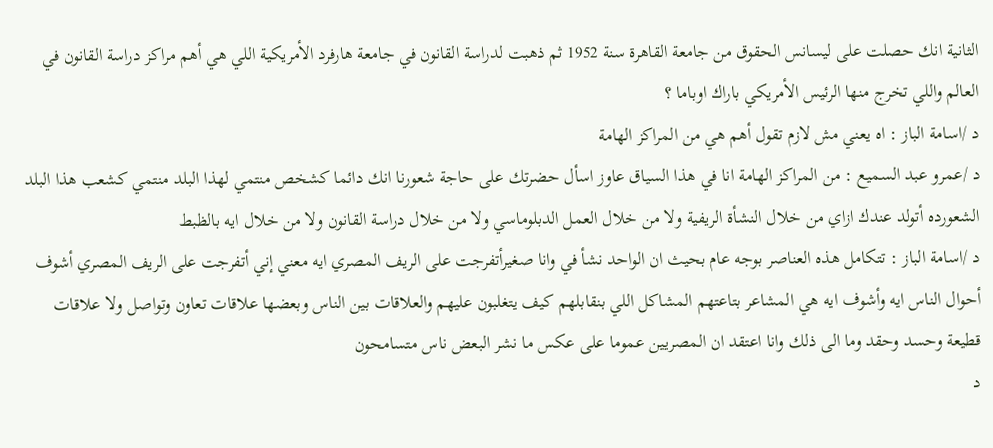الثانية انك حصلت على ليسانس الحقوق من جامعة القاهرة سنة 1952 ثم ذهبت لدراسة القانون في جامعة هارفرد الأمريكية اللي هي أهم مراكز دراسة القانون في العالم واللي تخرج منها الرئيس الأمريكي باراك اوباما ؟
د /اسامة الباز : اه يعني مش لازم تقول أهم هي من المراكز الهامة
د /عمرو عبد السميع : من المراكز الهامة انا في هذا السياق عاوز اسأل حضرتك على حاجة شعورنا انك دائما كشخص منتمي لهذا البلد منتمي كشعب هذا البلد الشعورده أتولد عندك ازاي من خلال النشأة الريفية ولا من خلال العمل الدبلوماسي ولا من خلال دراسة القانون ولا من خلال ايه بالظبط
د /اسامة الباز : تتكامل هذه العناصر بوجه عام بحيث ان الواحد نشأ في وانا صغيرأتفرجت على الريف المصري ايه معني إني أتفرجت على الريف المصري أشوف أحوال الناس ايه وأشوف ايه هي المشاعر بتاعتهم المشاكل اللي بنقابلهم كيف يتغلبون عليهم والعلاقات بين الناس وبعضها علاقات تعاون وتواصل ولا علاقات قطيعة وحسد وحقد وما الى ذلك وانا اعتقد ان المصريين عموما على عكس ما نشر البعض ناس متسامحون
د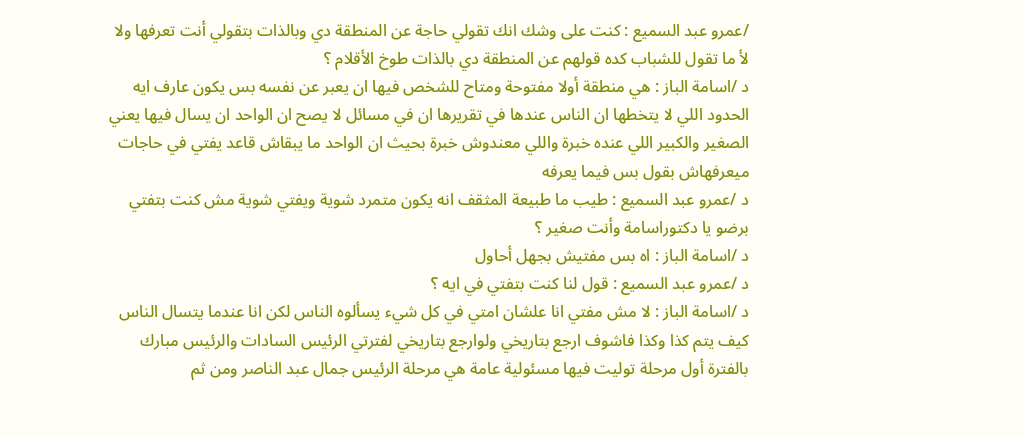/عمرو عبد السميع : كنت على وشك انك تقولي حاجة عن المنطقة دي وبالذات بتقولي أنت تعرفها ولا لأ ما تقول للشباب كده قولهم عن المنطقة دي بالذات طوخ الأقلام ؟
د /اسامة الباز : هي منطقة أولا مفتوحة ومتاح للشخص فيها ان يعبر عن نفسه بس يكون عارف ايه الحدود اللي لا يتخطها ان الناس عندها في تقريرها ان في مسائل لا يصح ان الواحد ان يسال فيها يعني الصغير والكبير اللي عنده خبرة واللي معندوش خبرة بحيث ان الواحد ما يبقاش قاعد يفتي في حاجات ميعرفهاش بقول بس فيما يعرفه
د /عمرو عبد السميع : طيب ما طبيعة المثقف انه يكون متمرد شوية ويفتي شوية مش كنت بتفتي برضو يا دكتوراسامة وأنت صغير ؟
د /اسامة الباز : اه بس مفتيش بجهل أحاول
د /عمرو عبد السميع : قول لنا كنت بتفتي في ايه ؟
د /اسامة الباز : لا مش مفتي انا علشان امتي في كل شيء يسألوه الناس لكن انا عندما يتسال الناس كيف يتم كذا وكذا فاشوف ارجع بتاريخي ولوارجع بتاريخي لفترتي الرئيس السادات والرئيس مبارك بالفترة أول مرحلة توليت فيها مسئولية عامة هي مرحلة الرئيس جمال عبد الناصر ومن ثم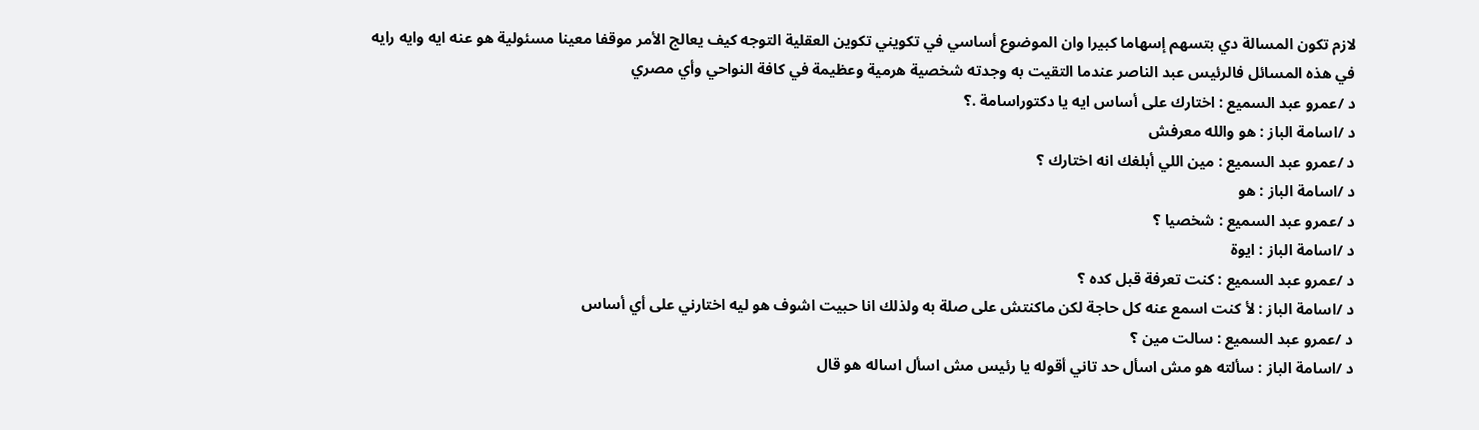لازم تكون المسالة دي بتسهم إسهاما كبيرا وان الموضوع أساسي في تكويني تكوين العقلية التوجه كيف يعالج الأمر موقفا معينا مسئولية هو عنه ايه وايه رايه في هذه المسائل فالرئيس عبد الناصر عندما التقيت به وجدته شخصية هرمية وعظيمة في كافة النواحي وأي مصري
د /عمرو عبد السميع : اختارك على أساس ايه يا دكتوراسامة .؟
د /اسامة الباز : هو والله معرفش
د /عمرو عبد السميع : مين اللي أبلغك انه اختارك ؟
د /اسامة الباز : هو
د /عمرو عبد السميع : شخصيا ؟
د /اسامة الباز : ايوة
د /عمرو عبد السميع : كنت تعرفة قبل كده ؟
د /اسامة الباز : لأ كنت اسمع عنه كل حاجة لكن ماكنتش على صلة به ولذلك انا حبيت اشوف هو ليه اختارني على أي أساس
د /عمرو عبد السميع : سالت مين ؟
د /اسامة الباز : سألته هو مش اسأل حد تاني أقوله يا رئيس مش اسأل اساله هو قال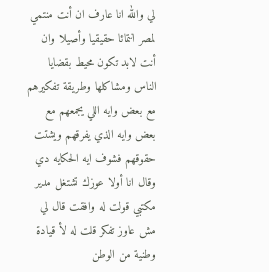لي والله انا عارف ان أنت منتمي لمصر انتمائا حقيقيا وأصيلا وان أنت لابد تكون محيط بقضايا الناس ومشاكلها وطريقة تفكيرهم مع بعض وايه اللي يجمعهم مع بعض وايه الذي يفرقهم ويشتت حقوقهم فشوف ايه الحكايه دي وقال انا أولا عوزك تشتغل مدير مكتبي قولت له وافقت قال لي مش عاوز تفكر قلت له لأ قيادة وطنية من الوطن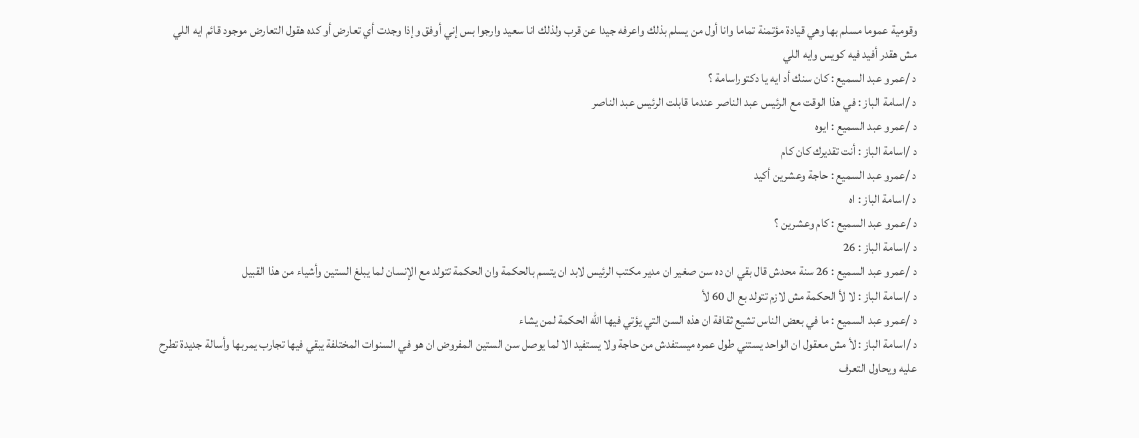وقومية عموما مسلم بها وهي قيادة مؤتمنة تماما وانا أول من يسلم بذلك واعرفه جيدا عن قرب ولذلك انا سعيد وارجوا بس إني أوفق وإذا وجدت أي تعارض أو كده هقول التعارض موجود قائم ايه اللي مش هقدر أفيد فيه كويس وايه اللي
د /عمرو عبد السميع : كان سنك أد ايه يا دكتوراسامة ؟
د /اسامة الباز : في هذا الوقت مع الرئيس عبد الناصر عندما قابلت الرئيس عبد الناصر
د /عمرو عبد السميع : ايوه
د /اسامة الباز : أنت تقديرك كان كام
د /عمرو عبد السميع : حاجة وعشرين أكيد
د /اسامة الباز : اه
د /عمرو عبد السميع : كام وعشرين ؟
د /اسامة الباز : 26
د /عمرو عبد السميع : 26 سنة محدش قال بقي ان ده سن صغير ان مدير مكتب الرئيس لابد ان يتسم بالحكمة وان الحكمة تتولد مع الإنسان لما يبلغ الستين وأشياء من هذا القبيل
د /اسامة الباز : لا لأ الحكمة مش لازم تتولد بع ال 60 لأ
د /عمرو عبد السميع : ما في بعض الناس تشيع ثقافة ان هذه السن التي يؤتي فيها الله الحكمة لمن يشاء
د /اسامة الباز : لأ مش معقول ان الواحد يستني طول عمره ميستفدش من حاجة ولا يستفيد الا لما يوصل سن الستين المفروض ان هو في السنوات المختلفة يبقي فيها تجارب يمربها وأسالة جديدة تطرح عليه ويحاول التعرف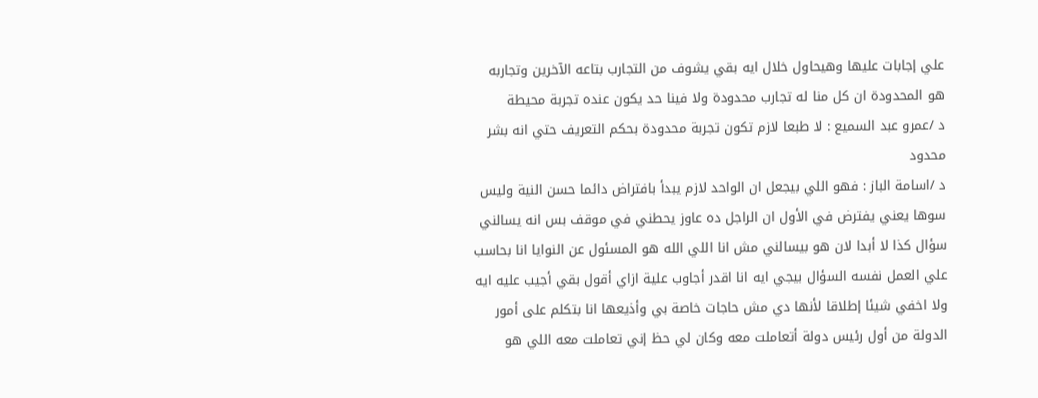علي إجابات عليها وهيحاول خلال ايه بقي يشوف من التجارب بتاعه الآخرين وتجاربه هو المحدودة ان كل منا له تجارب محدودة ولا فينا حد يكون عنده تجربة محيطة
د /عمرو عبد السميع : لا طبعا لازم تكون تجربة محدودة بحكم التعريف حتي انه بشر محدود
د /اسامة الباز : فهو اللي بيجعل ان الواحد لازم يبدأ بافتراض دائما حسن النية وليس سوها يعني يفترض في الأول ان الراجل ده عاوز يحطني في موقف بس انه يسالني سؤال كذا لا أبدا لان هو بيسالني مش انا اللي الله هو المسئول عن النوايا انا بحاسب علي العمل نفسه السؤال بيجي ايه انا اقدر أجاوب علية ازاي أقول بقي أجيب عليه ايه ولا اخفي شيئا إطلاقا لأنها دي مش حاجات خاصة بي وأذيعها انا بتكلم على أمور الدولة من أول رئيس دولة أتعاملت معه وكان لي حظ إني تعاملت معه اللي هو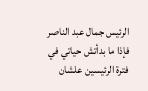الرئيس جمال عبد الناصر فإذا ما بدأتش حياتي في فترة الرئيسين علشان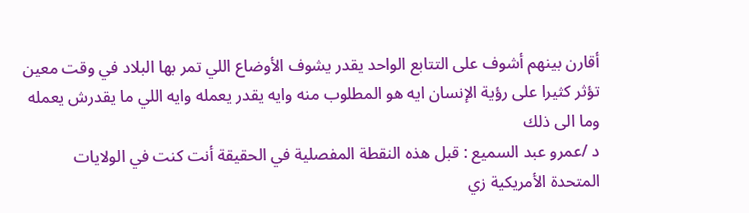أقارن بينهم أشوف على التتابع الواحد يقدر يشوف الأوضاع اللي تمر بها البلاد في وقت معين تؤثر كثيرا على رؤية الإنسان ايه هو المطلوب منه وايه يقدر يعمله وايه اللي ما يقدرش يعمله وما الى ذلك
د /عمرو عبد السميع : قبل هذه النقطة المفصلية في الحقيقة أنت كنت في الولايات المتحدة الأمريكية زي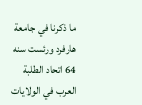ما ذكرنا في جامعة هارفرد ورئست سنه 64 اتحاد الطلبة العرب في الولايات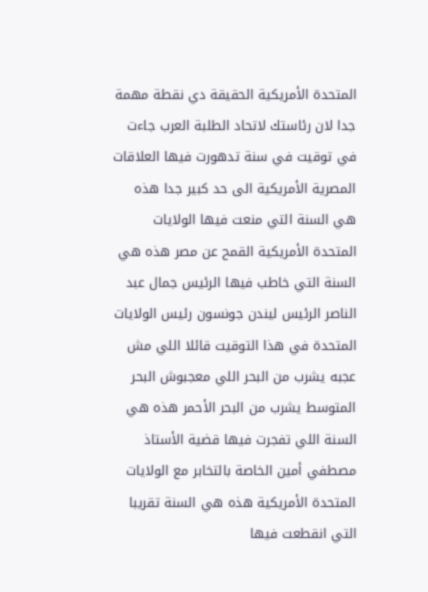المتحدة الأمريكية الحقيقة دي نقطة مهمة جدا لان رئاستك لاتحاد الطلبة العرب جاءت في توقيت في سنة تدهورت فيها العلاقات المصرية الأمريكية الى حد كبير جدا هذه هي السنة التي منعت فيها الولايات المتحدة الأمريكية القمح عن مصر هذه هي السنة التي خاطب فيها الرئيس جمال عبد الناصر الرئيس ليندن جونسون رئيس الولايات المتحدة في هذا التوقيت قائلا اللي مش عجبه يشرب من البحر اللي معجبوش البحر المتوسط يشرب من البحر الأحمر هذه هي السنة اللي تفجرت فيها قضية الأستاذ مصطفي أمين الخاصة بالتخابر مع الولايات المتحدة الأمريكية هذه هي السنة تقريبا التي انقطعت فيها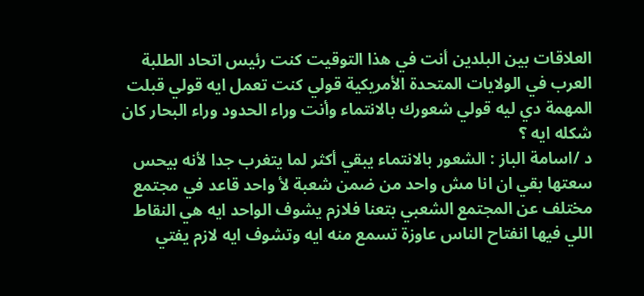العلاقات بين البلدين أنت في هذا التوقيت كنت رئيس اتحاد الطلبة العرب في الولايات المتحدة الأمريكية قولي كنت تعمل ايه قولي قبلت المهمة دي ليه قولي شعورك بالانتماء وأنت وراء الحدود وراء البحار كان شكله ايه ؟
د /اسامة الباز : الشعور بالانتماء يبقي أكثر لما يتغرب جدا لأنه بيحس سعتها بقي ان انا مش واحد من ضمن شعبة لأ واحد قاعد في مجتمع مختلف عن المجتمع الشعبي بتعنا فلازم يشوف الواحد ايه هي النقاط اللي فيها انفتاح الناس عاوزة تسمع منه ايه وتشوف ايه لازم يفتي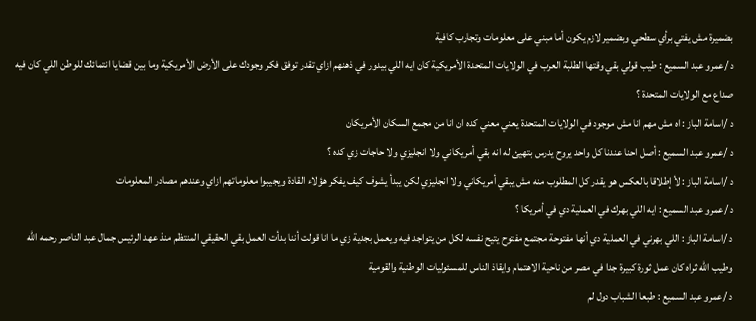بضميرة مش يفتي برأي سطحي وبضمير لازم يكون أما مبني على معلومات وتجارب كافية
د /عمرو عبد السميع : طيب قولي بقي وقتها الطلبة العرب في الولايات المتحدة الأمريكية كان ايه اللي بيدور في ذهنهم ازاي تقدر توفق فكر وجودك على الأرض الأمريكية وما بين قضايا انتمائك للوطن اللي كان فيه صداع مع الولايات المتحدة ؟
د /اسامة الباز : اه مش مهم انا مش موجود في الولايات المتحدة يعني معني كده ان انا من مجمع السكان الأمريكان
د /عمرو عبد السميع : أصل احنا عندنا كل واحد يروح يدرس بتهيئ له انه بقي أمريكاني ولا انجليزي ولا حاجات زي كده ؟
د /اسامة الباز : لأ إطلاقا بالعكس هو يقدر كل المطلوب منه مش يبقي أمريكاني ولا انجليزي لكن يبدأ يشوف كيف يفكر هؤلاء القادة ويجيبوا معلوماتهم ازاي وعندهم مصادر المعلومات
د /عمرو عبد السميع : ايه اللي بهرك في العملية دي في أمريكا ؟
د /اسامة الباز : اللي بهرني في العملية دي أنها مفتوحة مجتمع مفتوح يتيح نفسه لكل من يتواجد فيه ويعمل بجدية زي ما انا قولت أننا بدأت العمل بقي الحقيقي المنتظم منذ عهد الرئيس جمال عبد الناصر رحمه الله وطيب الله ثراه كان عمل ثورة كبيرة جدا في مصر من ناحية الاهتمام وايقاذ الناس للمسئوليات الوطنية والقومية
د /عمرو عبد السميع : طبعا الشباب دول لم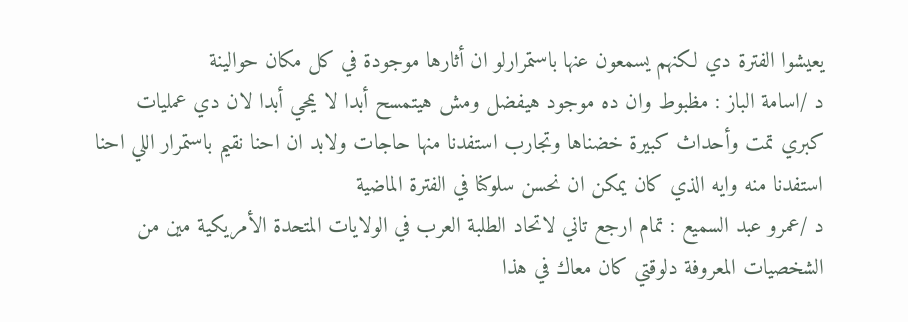يعيشوا الفترة دي لكنهم يسمعون عنها باستمرارلو ان أثارها موجودة في كل مكان حوالينة
د /اسامة الباز : مظبوط وان ده موجود هيفضل ومش هيتمسح أبدا لا يمحي أبدا لان دي عمليات كبري تمت وأحداث كبيرة خضناها وتجارب استفدنا منها حاجات ولابد ان احنا نقيم باستمرار اللي احنا استفدنا منه وايه الذي كان يمكن ان نحسن سلوكنا في الفترة الماضية
د /عمرو عبد السميع : تمام ارجع تاني لاتحاد الطلبة العرب في الولايات المتحدة الأمريكية مين من الشخصيات المعروفة دلوقتي كان معاك في هذا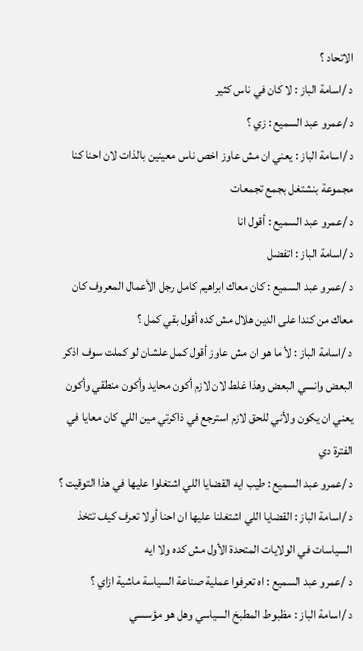الاتحاد ؟
د /اسامة الباز : لا كان في ناس كثير
د /عمرو عبد السميع : زي ؟
د /اسامة الباز : يعني ان مش عاوز اخص ناس معينين بالذات لان احنا كنا مجموعة بنشتغل بجمع تجمعات
د /عمرو عبد السميع : أقول انا
د /اسامة الباز : اتفضل
د /عمرو عبد السميع : كان معاك ابراهيم كامل رجل الأعمال المعروف كان معاك من كندا على الدين هلال مش كده أقول بقي كمل ؟
د /اسامة الباز : لأ ما هو ان مش عاوز أقول كمل علشان لو كملت سوف اذكر البعض وانسي البعض وهذا غلط لان لازم أكون محايد وأكون منطقي وأكون يعني ان يكون ولأني للحق لازم استرجع في ذاكرتي مين اللي كان معايا في الفترة دي
د /عمرو عبد السميع : طيب ايه القضايا اللي اشتغلوا عليها في هذا التوقيت ؟
د /اسامة الباز : القضايا اللي اشتغلنا عليها ان احنا أولا تعرف كيف تتخذ السياسات في الولايات المتحدة الأول مش كده ولا ايه
د /عمرو عبد السميع : اه تعرفوا عملية صناعة السياسة ماشية ازاي ؟
د /اسامة الباز : مظبوط المطبخ السياسي وهل هو مؤسسي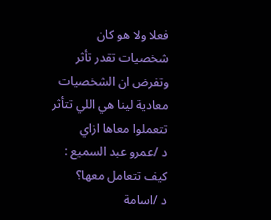فعلا ولا هو كان شخصيات تقدر تأثر وتفرض ان الشخصيات معادية لينا هي اللي تتأثر تتعملوا معاها ازاي
د /عمرو عبد السميع : كيف تتعامل معها؟
د /اسامة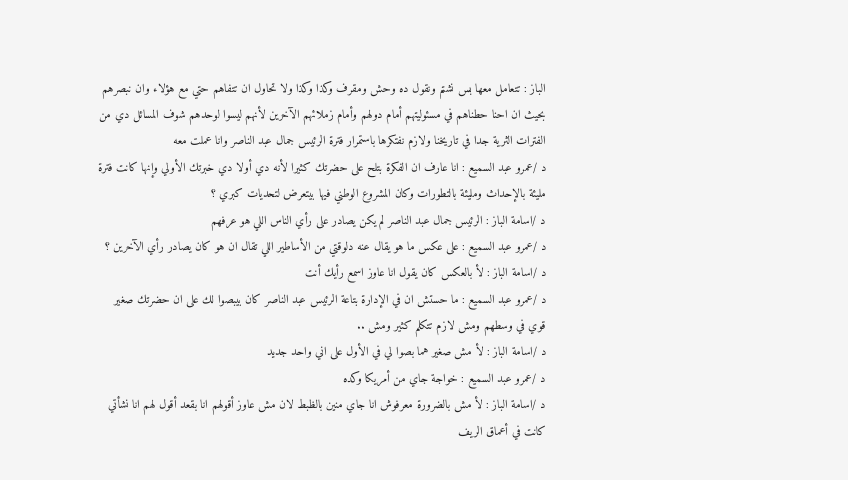الباز : تتعامل معها بس نشتم ونقول ده وحش ومقرف وكذا وكذا ولا تحاول ان تتفاهم حتي مع هؤلاء وان نبصرهم بحيث ان احنا حطناهم في مسئوليتهم أمام دولهم وأمام زملائهم الآخرين لأنهم ليسوا لوحدهم شوف المسائل دي من الفترات الثرية جدا في تاريخنا ولازم نفتكرها باستمرار فترة الرئيس جمال عبد الناصر وانا عملت معه
د /عمرو عبد السميع : انا عارف ان الفكرة بتلح على حضرتك كثيرا لأنه دي أولا دي خبرتك الأولي وإنها كانت فترة مليئة بالإحداث ومليئة بالتطورات وكان المشروع الوطني فيها بيتعرض لتحديات كبري ؟
د /اسامة الباز : الرئيس جمال عبد الناصر لم يكن يصادر على رأي الناس اللي هو عرفهم
د /عمرو عبد السميع : على عكس ما هو يقال عنه دلوقتي من الأساطير اللي تقال ان هو كان يصادر رأي الآخرين ؟
د /اسامة الباز : لأ بالعكس كان يقول انا عاوز اسمع رأيك أنت
د /عمرو عبد السميع : ما حستش ان في الإدارة بتاعة الرئيس عبد الناصر كان بيبصوا لك على ان حضرتك صغير قوي في وسطهم ومش لازم تتكلم كثير ومش ..
د /اسامة الباز : لأ مش صغير هما بصوا لي في الأول على اني واحد جديد
د /عمرو عبد السميع : خواجة جاي من أمريكا وكده
د /اسامة الباز : لأ مش بالضرورة معرفوش انا جاي منين بالظبط لان مش عاوز أقولهم انا بقعد أقول لهم انا نشأتي كانت في أعماق الريف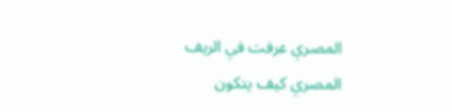المصري عرفت في الريف المصري كيف يتكون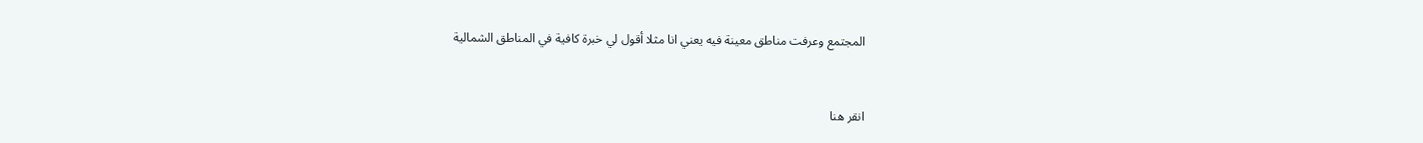المجتمع وعرفت مناطق معينة فيه يعني انا مثلا أقول لي خبرة كافية في المناطق الشمالية


انقر هنا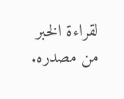لقراءة الخبر من مصدره.